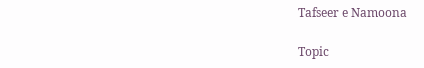Tafseer e Namoona

Topic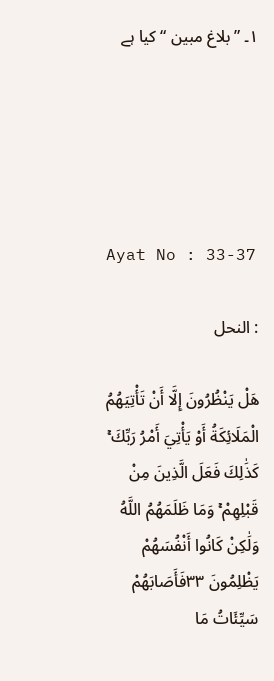۱۔ ”بلاغ مبین “ کیا ہے





Ayat No : 33-37

: النحل

هَلْ يَنْظُرُونَ إِلَّا أَنْ تَأْتِيَهُمُ الْمَلَائِكَةُ أَوْ يَأْتِيَ أَمْرُ رَبِّكَ ۚ كَذَٰلِكَ فَعَلَ الَّذِينَ مِنْ قَبْلِهِمْ ۚ وَمَا ظَلَمَهُمُ اللَّهُ وَلَٰكِنْ كَانُوا أَنْفُسَهُمْ يَظْلِمُونَ ۳۳فَأَصَابَهُمْ سَيِّئَاتُ مَا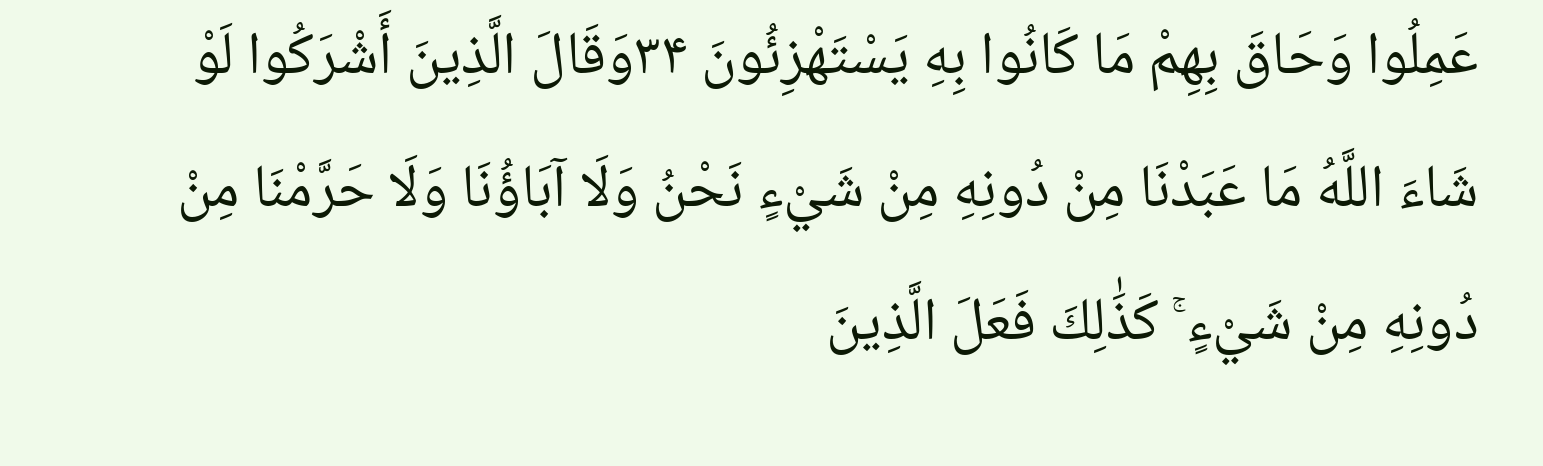عَمِلُوا وَحَاقَ بِهِمْ مَا كَانُوا بِهِ يَسْتَهْزِئُونَ ۳۴وَقَالَ الَّذِينَ أَشْرَكُوا لَوْ شَاءَ اللَّهُ مَا عَبَدْنَا مِنْ دُونِهِ مِنْ شَيْءٍ نَحْنُ وَلَا آبَاؤُنَا وَلَا حَرَّمْنَا مِنْ دُونِهِ مِنْ شَيْءٍ ۚ كَذَٰلِكَ فَعَلَ الَّذِينَ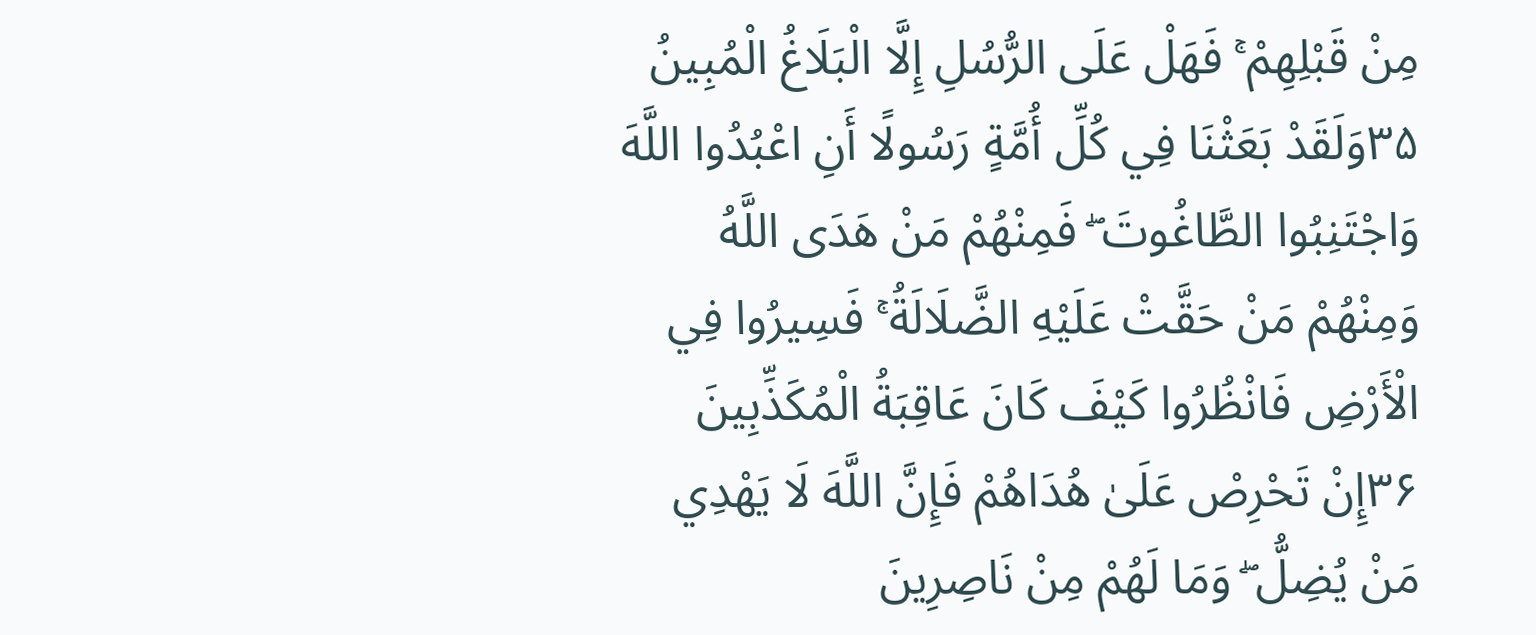مِنْ قَبْلِهِمْ ۚ فَهَلْ عَلَى الرُّسُلِ إِلَّا الْبَلَاغُ الْمُبِينُ ۳۵وَلَقَدْ بَعَثْنَا فِي كُلِّ أُمَّةٍ رَسُولًا أَنِ اعْبُدُوا اللَّهَ وَاجْتَنِبُوا الطَّاغُوتَ ۖ فَمِنْهُمْ مَنْ هَدَى اللَّهُ وَمِنْهُمْ مَنْ حَقَّتْ عَلَيْهِ الضَّلَالَةُ ۚ فَسِيرُوا فِي الْأَرْضِ فَانْظُرُوا كَيْفَ كَانَ عَاقِبَةُ الْمُكَذِّبِينَ ۳۶إِنْ تَحْرِصْ عَلَىٰ هُدَاهُمْ فَإِنَّ اللَّهَ لَا يَهْدِي مَنْ يُضِلُّ ۖ وَمَا لَهُمْ مِنْ نَاصِرِينَ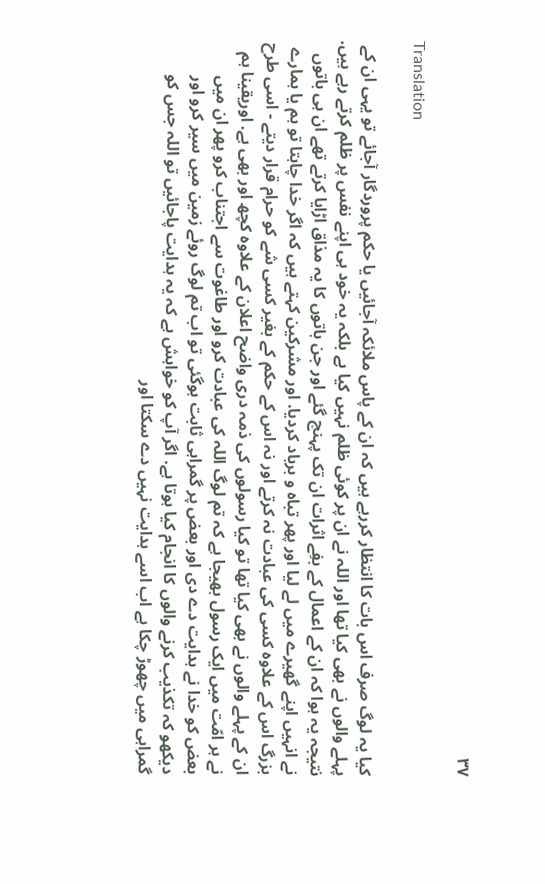۳۷

Translation

کیا یہ لوگ صرف اس بات کا انتظار کررہے ہیں کہ ان کے پاس ملائکہ آجائیں یا حکم پروردگار آجائے تو یہی ان کے پہلے والوں نے بھی کیا تھا اور اللہ نے ان پر کوئی ظلم نہیں کیا ہے بلکہ یہ خود ہی اپنے نفس پر ظلم کرتے رہے ہیں. نتیجہ یہ ہوا کہ ان کے اعمال کے بفِے اثرات ان تک پہنچ گئے اور جن باتوں کا یہ مذاق اڑایا کرتے تھے ان ہی باتوں نے انہیں اپنے گھیرے میں لے لیا اور پھر تباہ و برباد کردیا. اور مشرکین کہتے ہیں کہ اگر خدا چاہتا تو ہم یا ہمارے بزرگ اس کے علاوہ کسی کی عبادت نہ کرتے اور نہ اس کے حکم کے بغیر کسی شے کو حرام قرار دیتے - اسی طرح ان کے پہلے والوں نے بھی کیا تھا تو کیا رسولوں کی ذمہ دری واضح اعلان کے علاوہ کچھ اور بھی ہے. اوریقینا ہم نے ہر امّت میں ایک رسول بھیجا ہے کہ تم لوگ اللہ کی عبادت کرو اور طاغوت سے اجتناب کرو پھر ان میں بعض کو خدا نے ہدایت دے دی اور بعض پر گمراہی ثابت ہوگئی تو اب تم لوگ روئے زمین میں سیر کرو اور دیکھو کہ تکذیب کرنے والوں کا انجام کیا ہوتا ہے. اگر آپ کو خواہش ہے کہ یہ ہدایت پاجائیں تو اللہ جس کو گمراہی میں چھوڑ چکا ہے اب اسے ہدایت نہیں دے سکتا اور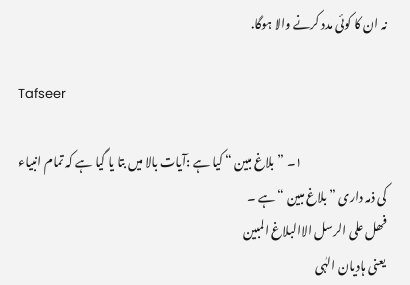نہ ان کا کوئی مدد کرنے والا ہوگا.

Tafseer

                                    ۱۔ ”بلاغ مبین “ کیا ہے :آیات بالا میں بتا یا گیا ہے کہ تمام انبیاء کی ذمہ داری ” بلاغ مبین “ہے ۔
فھل علی الرسل الاالبلاغ المبین
یعنی ہادیان الہٰی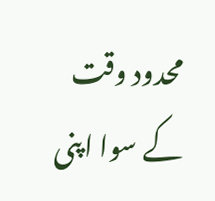محدود وقت کے سوا اپنی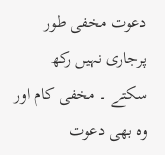دعوت مخفی طور پرجاری نہیں رکھ سکتے ۔ مخفی کام اور وہ بھی دعوت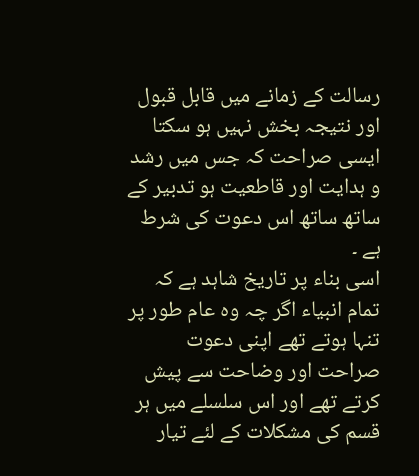رسالت کے زمانے میں قابل قبول اور نتیجہ بخش نہیں ہو سکتا ایسی صراحت کہ جس میں رشد و ہدایت اور قاطعیت ہو تدبیر کے ساتھ ساتھ اس دعوت کی شرط ہے ۔
اسی بناء پر تاریخ شاہد ہے کہ تمام انبیاء اگر چہ وہ عام طور پر تنہا ہوتے تھے اپنی دعوت صراحت اور وضاحت سے پیش کرتے تھے اور اس سلسلے میں ہر قسم کی مشکلات کے لئے تیار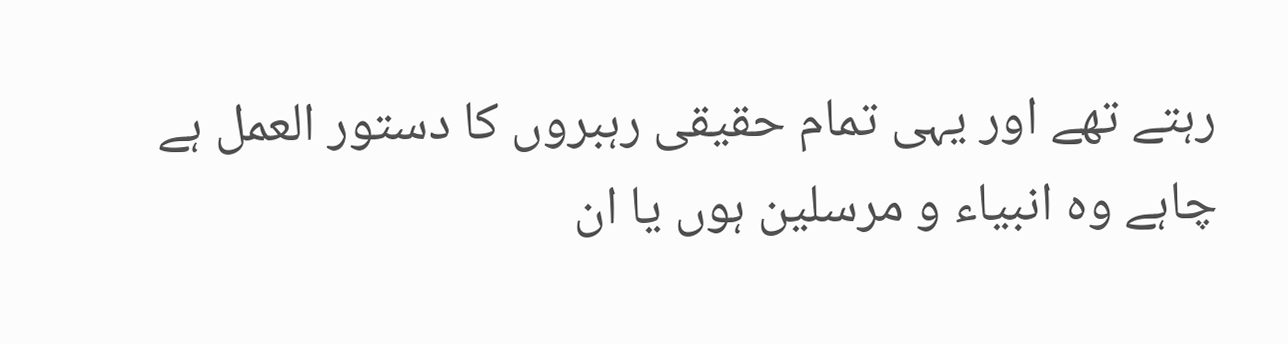رہتے تھے اور یہی تمام حقیقی رہبروں کا دستور العمل ہے چاہے وہ انبیاء و مرسلین ہوں یا ان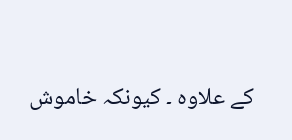کے علاوہ ۔ کیونکہ خاموش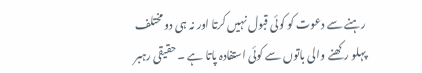رہنے سے دعوت کو کوئی قبول نہیں کرتا اور نہ ہی دو مختلف پہلو رکھنے والی باتوں سے کوئی استفادہ پاتا ہے ۔ حقیقی رہبر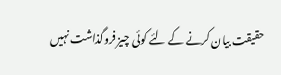حقیقت بیان کرنے کے لئے کوئی چیز فروگذاشت نہیں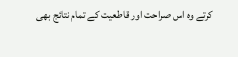کرتے وہ اس صراحت اور قاطعیت کے تمام نتائج بھی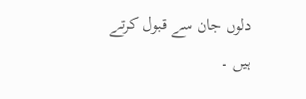دلوں جان سے قبول کرتے ہیں ۔